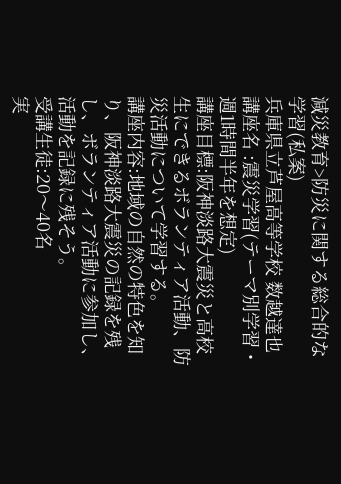減災教育>防災に関する総合的な学習(私案)
兵庫県立芦屋高等学校 数越達也
講座名 :震災学習(テーマ別学習・週1時間半年を想定)
講座目標:阪神淡路大震災と高校生にできるボランティア活動、防災活動について学習する。
講座内容:地域の自然の特色を知り、阪神淡路大震災の記録を残し、ボランティア活動に参加し、活動を記録に残そう。
受講生徒:20〜40名
実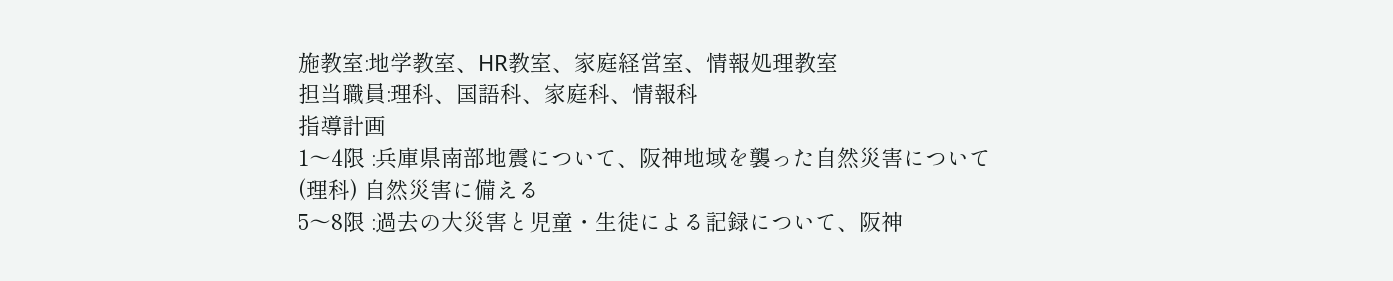施教室:地学教室、HR教室、家庭経営室、情報処理教室
担当職員:理科、国語科、家庭科、情報科
指導計画
1〜4限 :兵庫県南部地震について、阪神地域を襲った自然災害について
(理科) 自然災害に備える
5〜8限 :過去の大災害と児童・生徒による記録について、阪神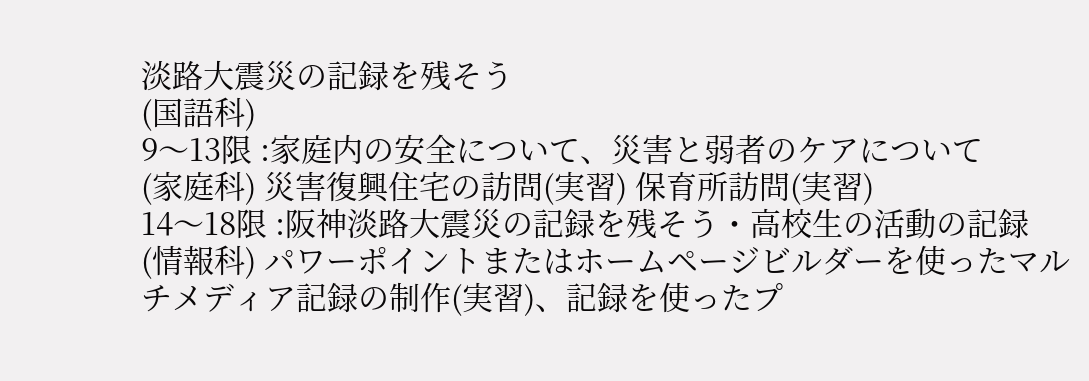淡路大震災の記録を残そう
(国語科)
9〜13限 :家庭内の安全について、災害と弱者のケアについて
(家庭科) 災害復興住宅の訪問(実習) 保育所訪問(実習)
14〜18限 :阪神淡路大震災の記録を残そう・高校生の活動の記録
(情報科) パワーポイントまたはホームページビルダーを使ったマルチメディア記録の制作(実習)、記録を使ったプ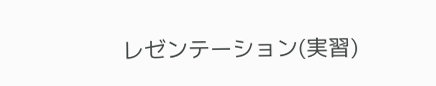レゼンテーション(実習)